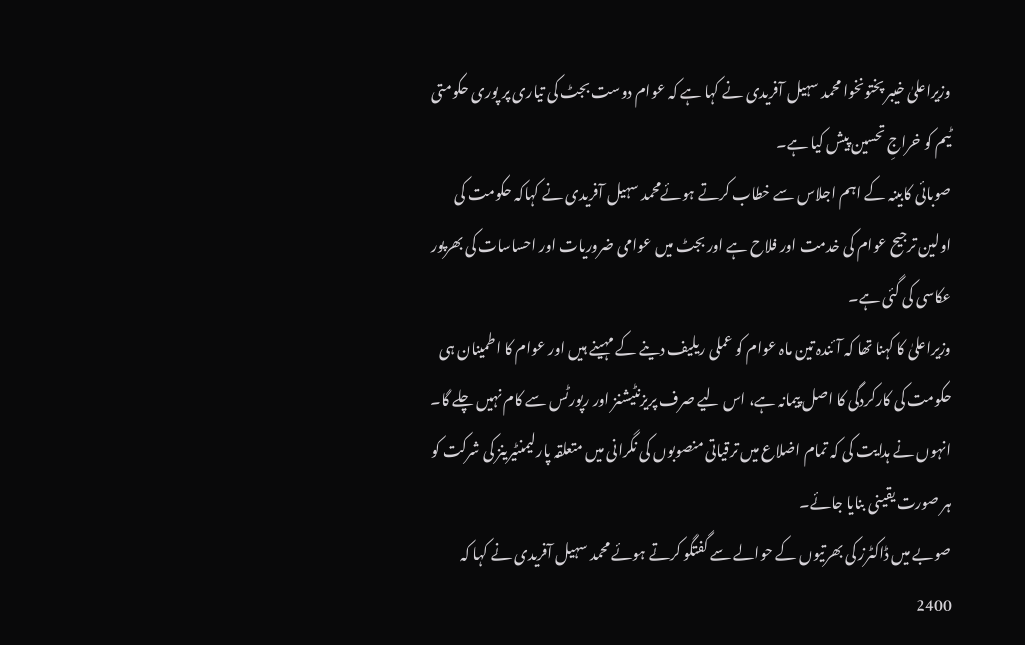وزیراعلیٰ خیبر پختونخوا محمد سہیل آفریدی نے کہا ہے کہ عوام دوست بجٹ کی تیاری پر پوری حکومتی ٹیم کو خراجِ تحسین پیش کیا ہے۔
صوبائی کابینہ کے اہم اجلاس سے خطاب کرتے ہوئےمحمد سہیل آفریدی نے کہاکہ حکومت کی اولین ترجیح عوام کی خدمت اور فلاح ہے اور بجٹ میں عوامی ضروریات اور احساسات کی بھرپور عکاسی کی گئی ہے۔
وزیراعلیٰ کا کہنا تھا کہ آئندہ تین ماہ عوام کو عملی ریلیف دینے کے مہینے ہیں اور عوام کا اطمینان ہی حکومت کی کارکردگی کا اصل پیمانہ ہے، اس لیے صرف پریزنٹیشنز اور رپورٹس سے کام نہیں چلے گا۔ انہوں نے ہدایت کی کہ تمام اضلاع میں ترقیاتی منصوبوں کی نگرانی میں متعلقہ پارلیمنٹیرینز کی شرکت کو ہر صورت یقینی بنایا جائے۔
صوبے میں ڈاکٹرز کی بھرتیوں کے حوالے سے گفتگو کرتے ہوئے محمد سہیل آفریدی نے کہا کہ 2400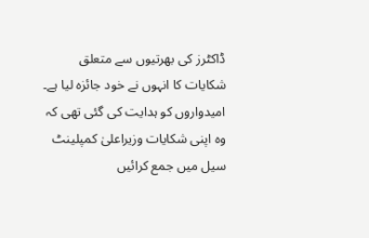ڈاکٹرز کی بھرتیوں سے متعلق شکایات کا انہوں نے خود جائزہ لیا ہے۔ امیدواروں کو ہدایت کی گئی تھی کہ وہ اپنی شکایات وزیراعلیٰ کمپلینٹ سیل میں جمع کرائیں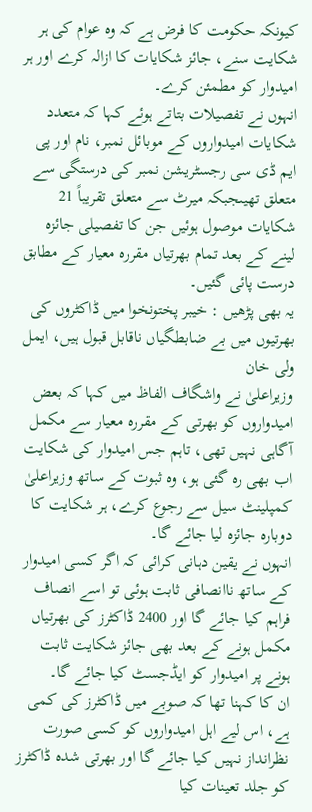کیونکہ حکومت کا فرض ہے کہ وہ عوام کی ہر شکایت سنے، جائز شکایات کا ازالہ کرے اور ہر امیدوار کو مطمئن کرے۔
انہوں نے تفصیلات بتاتے ہوئے کہا کہ متعدد شکایات امیدواروں کے موبائل نمبر، نام اور پی ایم ڈی سی رجسٹریشن نمبر کی درستگی سے متعلق تھیںجبکہ میرٹ سے متعلق تقریباً 21 شکایات موصول ہوئیں جن کا تفصیلی جائزہ لینے کے بعد تمام بھرتیاں مقررہ معیار کے مطابق درست پائی گئیں۔
یہ بھی پڑھیں : خیبر پختونخوا میں ڈاکٹروں کی بھرتیوں میں بے ضابطگیاں ناقابل قبول ہیں، ایمل ولی خان
وزیراعلیٰ نے واشگاف الفاظ میں کہا کہ بعض امیدواروں کو بھرتی کے مقررہ معیار سے مکمل آگاہی نہیں تھی، تاہم جس امیدوار کی شکایت اب بھی رہ گئی ہو، وہ ثبوت کے ساتھ وزیراعلیٰ کمپلینٹ سیل سے رجوع کرے، ہر شکایت کا دوبارہ جائزہ لیا جائے گا۔
انہوں نے یقین دہانی کرائی کہ اگر کسی امیدوار کے ساتھ ناانصافی ثابت ہوئی تو اسے انصاف فراہم کیا جائے گا اور 2400 ڈاکٹرز کی بھرتیاں مکمل ہونے کے بعد بھی جائز شکایت ثابت ہونے پر امیدوار کو ایڈجسٹ کیا جائے گا۔
ان کا کہنا تھا کہ صوبے میں ڈاکٹرز کی کمی ہے، اس لیے اہل امیدواروں کو کسی صورت نظرانداز نہیں کیا جائے گا اور بھرتی شدہ ڈاکٹرز کو جلد تعینات کیا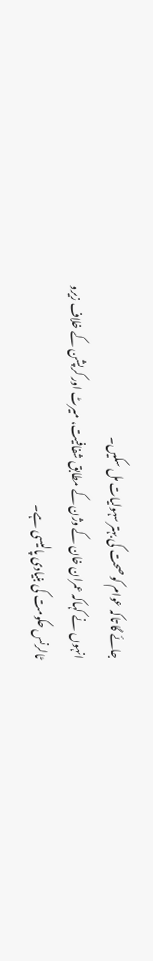جائے گا تاکہ عوام کو صحت کی بہتر سہولیات مل سکیں۔
انہوں نے کہاکہ عمران خان کے وژن کے مطابق شفافیت، میرٹ اور کرپشن کے خلاف زیرو ٹالرنس حکومت کی بنیادی پالیسی ہے۔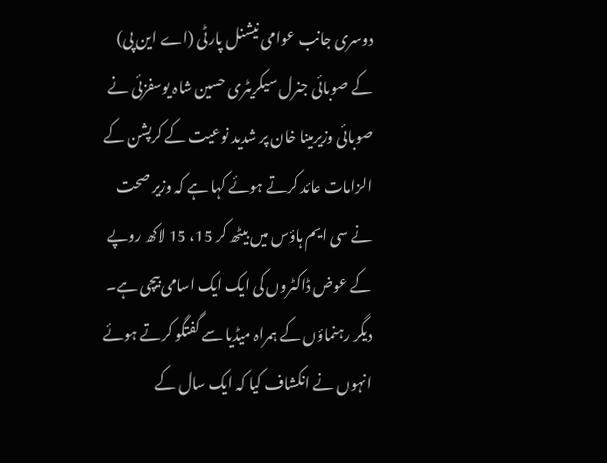دوسری جانب عوامی نیشنل پارٹی (اے این پی) کے صوبائی جنرل سیکریٹری حسین شاہ یوسفزئی نے صوبائی وزیرمینا خان پر شدید نوعیت کے کرپشن کے الزامات عائد کرتے ہوئے کہا ہے کہ وزیر صحت نے سی ایم ہاؤس میں بیٹھ کر 15، 15 لاکھ روپے کے عوض ڈاکٹروں کی ایک ایک اسامی بیچی ہے۔
دیگر رہنماؤں کے ہمراہ میڈیا سے گفتگو کرتے ہوئے انہوں نے انکشاف کیا کہ ایک سال کے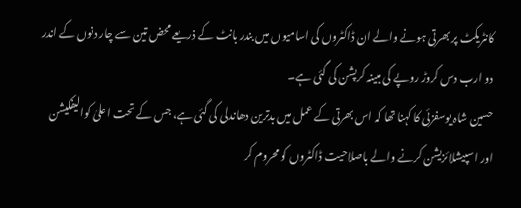کانٹریکٹ پر بھرتی ہونے والے ان ڈاکٹروں کی اسامیوں میں بندر بانٹ کے ذریعے محض تین سے چار دنوں کے اندر دو ارب دس کروڑ روپے کی مبینہ کرپشن کی گئی ہے۔
حسین شاہ یوسفزئی کا کہنا تھا کہ اس بھرتی کے عمل میں بدترین دھاندلی کی گئی ہے، جس کے تحت اعلیٰ کوالیفکیشن اور اسپیشلائزیشن کرنے والے باصلاحیت ڈاکٹروں کو محروم کر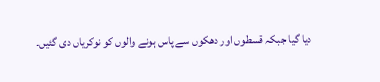دیا گیا جبکہ قسطوں اور دھکوں سے پاس ہونے والوں کو نوکریاں دی گئیں۔